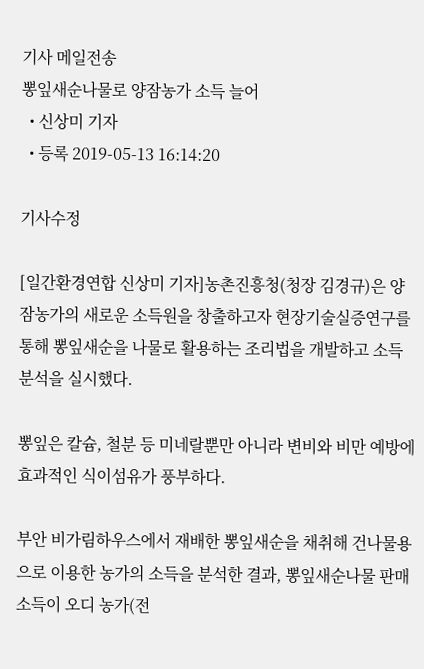기사 메일전송
뽕잎새순나물로 양잠농가 소득 늘어
  • 신상미 기자
  • 등록 2019-05-13 16:14:20

기사수정

[일간환경연합 신상미 기자]농촌진흥청(청장 김경규)은 양잠농가의 새로운 소득원을 창출하고자 현장기술실증연구를 통해 뽕잎새순을 나물로 활용하는 조리법을 개발하고 소득분석을 실시했다.

뽕잎은 칼슘, 철분 등 미네랄뿐만 아니라 변비와 비만 예방에 효과적인 식이섬유가 풍부하다.

부안 비가림하우스에서 재배한 뽕잎새순을 채취해 건나물용으로 이용한 농가의 소득을 분석한 결과, 뽕잎새순나물 판매소득이 오디 농가(전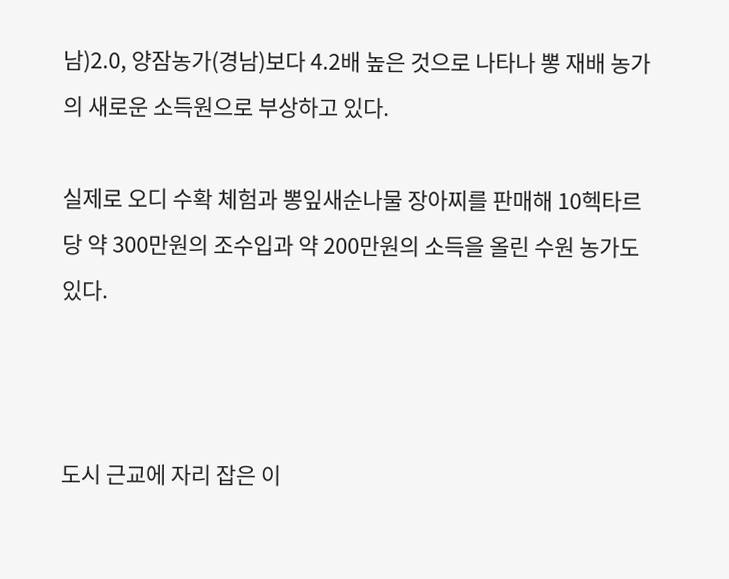남)2.0, 양잠농가(경남)보다 4.2배 높은 것으로 나타나 뽕 재배 농가의 새로운 소득원으로 부상하고 있다.

실제로 오디 수확 체험과 뽕잎새순나물 장아찌를 판매해 10헥타르 당 약 300만원의 조수입과 약 200만원의 소득을 올린 수원 농가도 있다.



도시 근교에 자리 잡은 이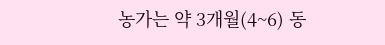농가는 약 3개월(4~6) 동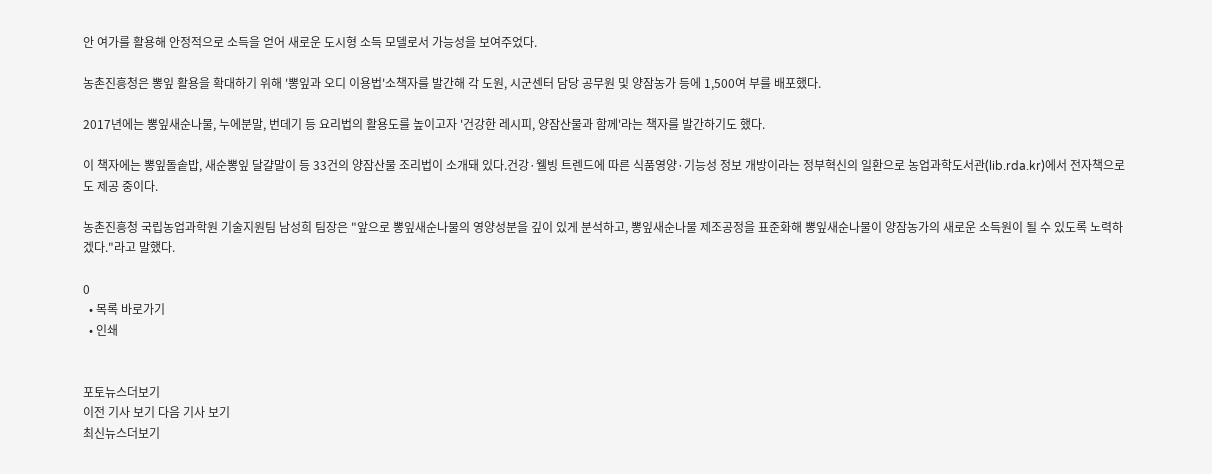안 여가를 활용해 안정적으로 소득을 얻어 새로운 도시형 소득 모델로서 가능성을 보여주었다.

농촌진흥청은 뽕잎 활용을 확대하기 위해 '뽕잎과 오디 이용법'소책자를 발간해 각 도원, 시군센터 담당 공무원 및 양잠농가 등에 1,500여 부를 배포했다.

2017년에는 뽕잎새순나물, 누에분말, 번데기 등 요리법의 활용도를 높이고자 '건강한 레시피, 양잠산물과 함께'라는 책자를 발간하기도 했다.

이 책자에는 뽕잎돌솥밥, 새순뽕잎 달걀말이 등 33건의 양잠산물 조리법이 소개돼 있다.건강·웰빙 트렌드에 따른 식품영양·기능성 정보 개방이라는 정부혁신의 일환으로 농업과학도서관(lib.rda.kr)에서 전자책으로도 제공 중이다.

농촌진흥청 국립농업과학원 기술지원팀 남성희 팀장은 "앞으로 뽕잎새순나물의 영양성분을 깊이 있게 분석하고, 뽕잎새순나물 제조공정을 표준화해 뽕잎새순나물이 양잠농가의 새로운 소득원이 될 수 있도록 노력하겠다."라고 말했다.

0
  • 목록 바로가기
  • 인쇄


포토뉴스더보기
이전 기사 보기 다음 기사 보기
최신뉴스더보기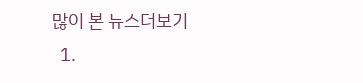많이 본 뉴스더보기
  1.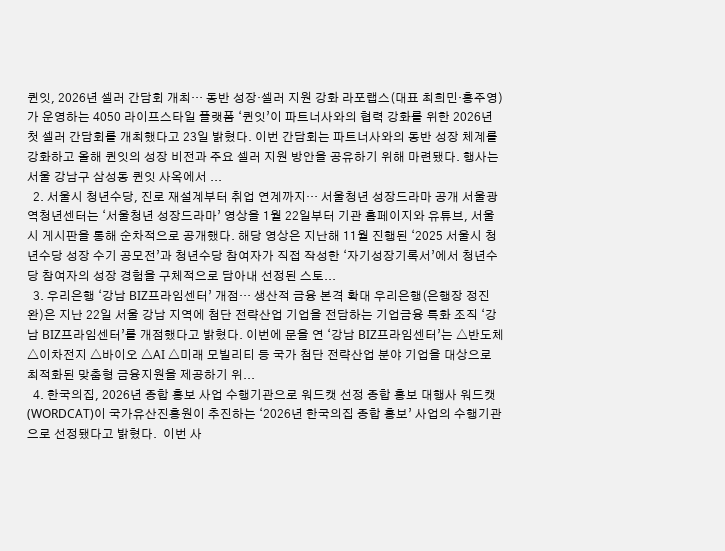퀸잇, 2026년 셀러 간담회 개최… 동반 성장·셀러 지원 강화 라포랩스(대표 최희민·홍주영)가 운영하는 4050 라이프스타일 플랫폼 ‘퀸잇’이 파트너사와의 협력 강화를 위한 2026년 첫 셀러 간담회를 개최했다고 23일 밝혔다. 이번 간담회는 파트너사와의 동반 성장 체계를 강화하고 올해 퀸잇의 성장 비전과 주요 셀러 지원 방안을 공유하기 위해 마련됐다. 행사는 서울 강남구 삼성동 퀸잇 사옥에서 ...
  2. 서울시 청년수당, 진로 재설계부터 취업 연계까지… 서울청년 성장드라마 공개 서울광역청년센터는 ‘서울청년 성장드라마’ 영상을 1월 22일부터 기관 홈페이지와 유튜브, 서울시 게시판을 통해 순차적으로 공개했다. 해당 영상은 지난해 11월 진행된 ‘2025 서울시 청년수당 성장 수기 공모전’과 청년수당 참여자가 직접 작성한 ‘자기성장기록서’에서 청년수당 참여자의 성장 경험을 구체적으로 담아내 선정된 스토...
  3. 우리은행 ‘강남 BIZ프라임센터’ 개점… 생산적 금융 본격 확대 우리은행(은행장 정진완)은 지난 22일 서울 강남 지역에 첨단 전략산업 기업을 전담하는 기업금융 특화 조직 ‘강남 BIZ프라임센터’를 개점했다고 밝혔다. 이번에 문을 연 ‘강남 BIZ프라임센터’는 △반도체 △이차전지 △바이오 △AI △미래 모빌리티 등 국가 첨단 전략산업 분야 기업을 대상으로 최적화된 맞춤형 금융지원을 제공하기 위...
  4. 한국의집, 2026년 종합 홍보 사업 수행기관으로 워드캣 선정 종합 홍보 대행사 워드캣(WORDCAT)이 국가유산진흥원이 추진하는 ‘2026년 한국의집 종합 홍보’ 사업의 수행기관으로 선정됐다고 밝혔다.  이번 사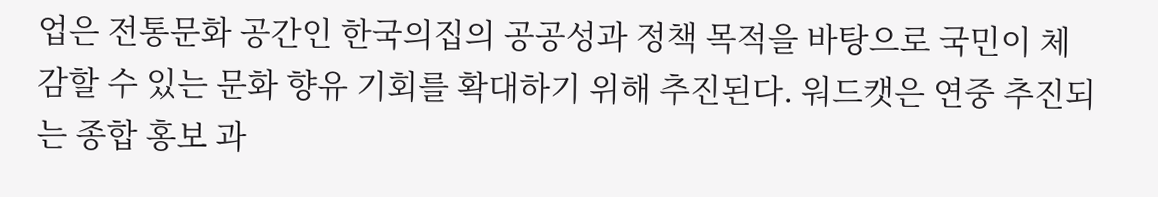업은 전통문화 공간인 한국의집의 공공성과 정책 목적을 바탕으로 국민이 체감할 수 있는 문화 향유 기회를 확대하기 위해 추진된다. 워드캣은 연중 추진되는 종합 홍보 과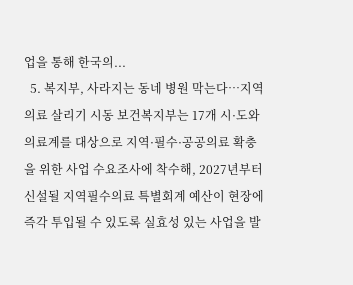업을 통해 한국의...
  5. 복지부, 사라지는 동네 병원 막는다…지역의료 살리기 시동 보건복지부는 17개 시·도와 의료계를 대상으로 지역·필수·공공의료 확충을 위한 사업 수요조사에 착수해, 2027년부터 신설될 지역필수의료 특별회계 예산이 현장에 즉각 투입될 수 있도록 실효성 있는 사업을 발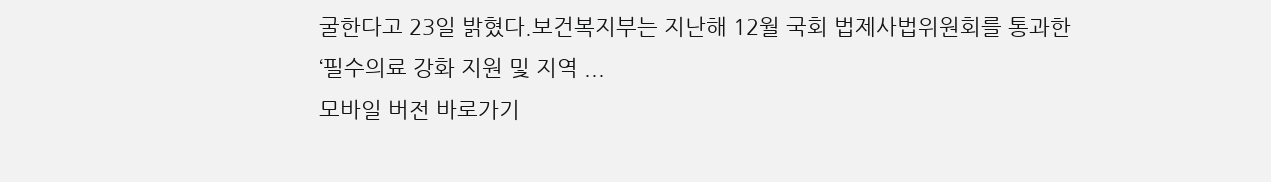굴한다고 23일 밝혔다.보건복지부는 지난해 12월 국회 법제사법위원회를 통과한 ‘필수의료 강화 지원 및 지역 ...
모바일 버전 바로가기